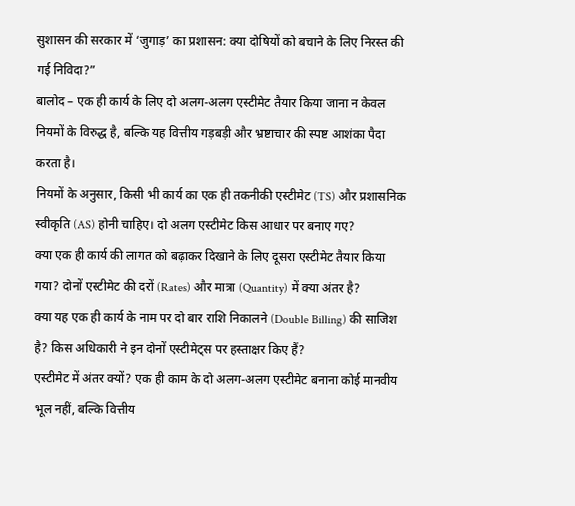सुशासन की सरकार में ‘जुगाड़’ का प्रशासन: क्या दोषियों को बचाने के लिए निरस्त की गई निविदा?”
बालोद – एक ही कार्य के लिए दो अलग-अलग एस्टीमेट तैयार किया जाना न केवल नियमों के विरुद्ध है, बल्कि यह वित्तीय गड़बड़ी और भ्रष्टाचार की स्पष्ट आशंका पैदा करता है।
नियमों के अनुसार, किसी भी कार्य का एक ही तकनीकी एस्टीमेट (TS) और प्रशासनिक स्वीकृति (AS) होनी चाहिए। दो अलग एस्टीमेट किस आधार पर बनाए गए?
क्या एक ही कार्य की लागत को बढ़ाकर दिखाने के लिए दूसरा एस्टीमेट तैयार किया गया? दोनों एस्टीमेट की दरों (Rates) और मात्रा (Quantity) में क्या अंतर है?
क्या यह एक ही कार्य के नाम पर दो बार राशि निकालने (Double Billing) की साजिश है? किस अधिकारी ने इन दोनों एस्टीमेट्स पर हस्ताक्षर किए हैं?
एस्टीमेट में अंतर क्यों? एक ही काम के दो अलग-अलग एस्टीमेट बनाना कोई मानवीय भूल नहीं, बल्कि वित्तीय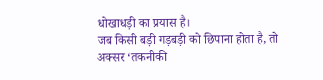धोखाधड़ी का प्रयास है।
जब किसी बड़ी गड़बड़ी को छिपाना होता है, तो अक्सर ‘तकनीकी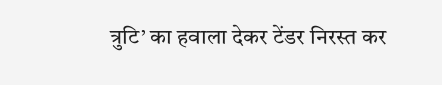त्रुटि’ का हवाला देकर टेंडर निरस्त कर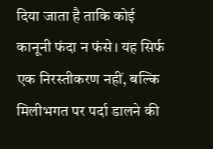दिया जाता है ताकि कोई कानूनी फंदा न फंसे। यह सिर्फ एक निरस्तीकरण नहीं, बल्कि मिलीभगत पर पर्दा डालने की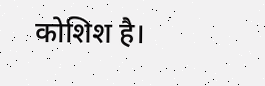कोशिश है।